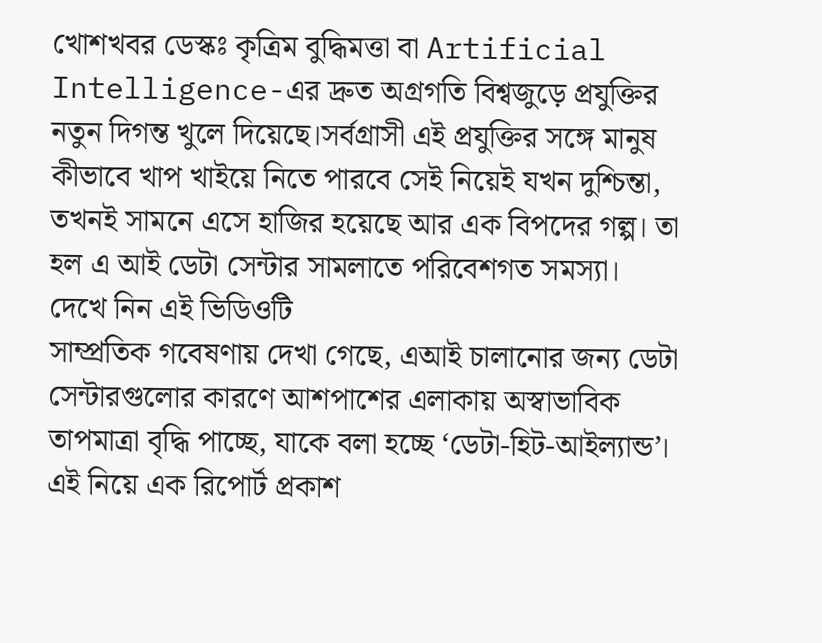খোশখবর ডেস্কঃ কৃত্রিম বুদ্ধিমত্তা বা Artificial Intelligence-এর দ্রুত অগ্রগতি বিশ্বজুড়ে প্রযুক্তির নতুন দিগন্ত খুলে দিয়েছে।সর্বগ্রাসী এই প্রযুক্তির সঙ্গে মানুষ কীভাবে খাপ খাইয়ে নিতে পারবে সেই নিয়েই যখন দুশ্চিন্তা, তখনই সামনে এসে হাজির হয়েছে আর এক বিপদের গল্প। তা হল এ আই ডেটা সেন্টার সামলাতে পরিবেশগত সমস্যা।
দেখে নিন এই ভিডিওটি
সাম্প্রতিক গবেষণায় দেখা গেছে, এআই চালানোর জন্য ডেটা সেন্টারগুলোর কারণে আশপাশের এলাকায় অস্বাভাবিক তাপমাত্রা বৃদ্ধি পাচ্ছে, যাকে বলা হচ্ছে ‘ডেটা-হিট-আইল্যান্ড’। এই নিয়ে এক রিপোর্ট প্রকাশ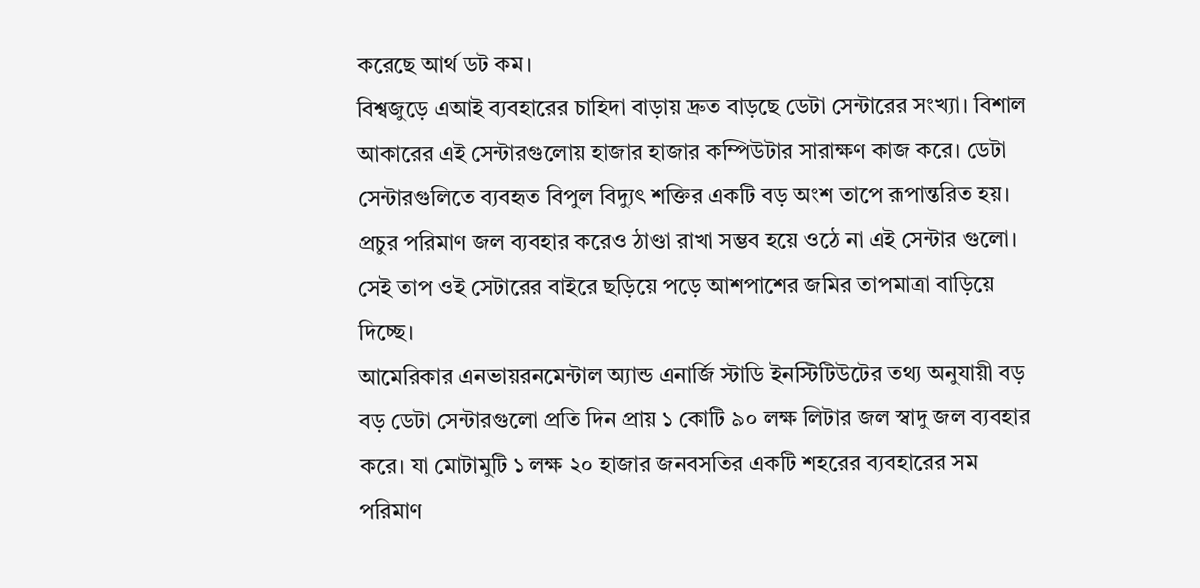করেছে আর্থ ডট কম।
বিশ্বজুড়ে এআই ব্যবহারের চাহিদা বাড়ায় দ্রুত বাড়ছে ডেটা সেন্টারের সংখ্যা। বিশাল আকারের এই সেন্টারগুলোয় হাজার হাজার কম্পিউটার সারাক্ষণ কাজ করে। ডেটা সেন্টারগুলিতে ব্যবহৃত বিপুল বিদ্যুৎ শক্তির একটি বড় অংশ তাপে রূপান্তরিত হয়। প্রচুর পরিমাণ জল ব্যবহার করেও ঠাণ্ডা রাখা সম্ভব হয়ে ওঠে না এই সেন্টার গুলো। সেই তাপ ওই সেটারের বাইরে ছড়িয়ে পড়ে আশপাশের জমির তাপমাত্রা বাড়িয়ে দিচ্ছে।
আমেরিকার এনভায়রনমেন্টাল অ্যান্ড এনার্জি স্টাডি ইনস্টিটিউটের তথ্য অনুযায়ী বড় বড় ডেটা সেন্টারগুলো প্রতি দিন প্রায় ১ কোটি ৯০ লক্ষ লিটার জল স্বাদু জল ব্যবহার করে। যা মোটামুটি ১ লক্ষ ২০ হাজার জনবসতির একটি শহরের ব্যবহারের সম পরিমাণ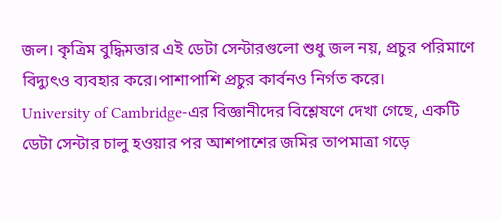জল। কৃত্রিম বুদ্ধিমত্তার এই ডেটা সেন্টারগুলো শুধু জল নয়, প্রচুর পরিমাণে বিদ্যুৎও ব্যবহার করে।পাশাপাশি প্রচুর কার্বনও নির্গত করে।
University of Cambridge-এর বিজ্ঞানীদের বিশ্লেষণে দেখা গেছে, একটি ডেটা সেন্টার চালু হওয়ার পর আশপাশের জমির তাপমাত্রা গড়ে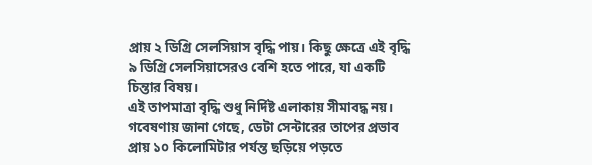প্রায় ২ ডিগ্রি সেলসিয়াস বৃদ্ধি পায়। কিছু ক্ষেত্রে এই বৃদ্ধি ৯ ডিগ্রি সেলসিয়াসেরও বেশি হতে পারে, যা একটি চিন্তার বিষয়।
এই তাপমাত্রা বৃদ্ধি শুধু নির্দিষ্ট এলাকায় সীমাবদ্ধ নয়। গবেষণায় জানা গেছে, ডেটা সেন্টারের তাপের প্রভাব প্রায় ১০ কিলোমিটার পর্যন্ত ছড়িয়ে পড়তে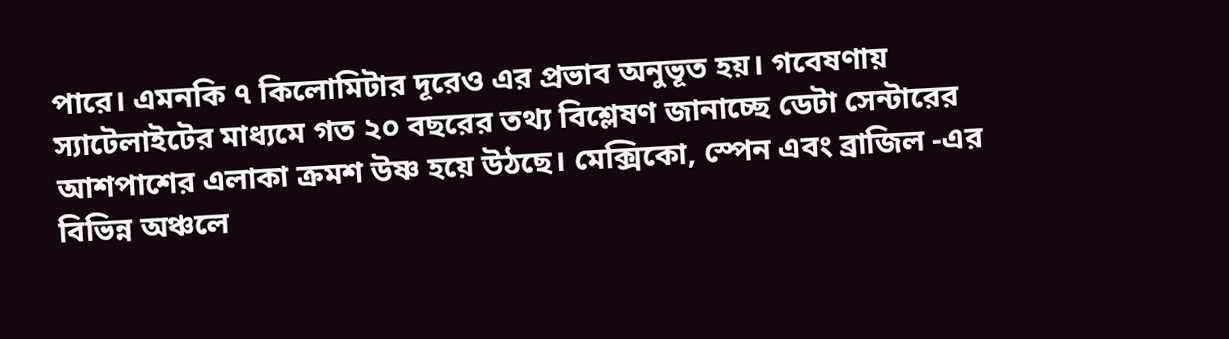পারে। এমনকি ৭ কিলোমিটার দূরেও এর প্রভাব অনুভূত হয়। গবেষণায় স্যাটেলাইটের মাধ্যমে গত ২০ বছরের তথ্য বিশ্লেষণ জানাচ্ছে ডেটা সেন্টারের আশপাশের এলাকা ক্রমশ উষ্ণ হয়ে উঠছে। মেক্সিকো, স্পেন এবং ব্রাজিল -এর বিভিন্ন অঞ্চলে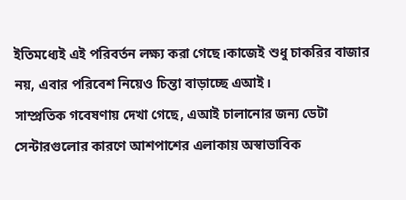ইতিমধ্যেই এই পরিবর্তন লক্ষ্য করা গেছে।কাজেই শুধু চাকরির বাজার নয়, এবার পরিবেশ নিয়েও চিন্তা বাড়াচ্ছে এআই।
সাম্প্রতিক গবেষণায় দেখা গেছে, এআই চালানোর জন্য ডেটা সেন্টারগুলোর কারণে আশপাশের এলাকায় অস্বাভাবিক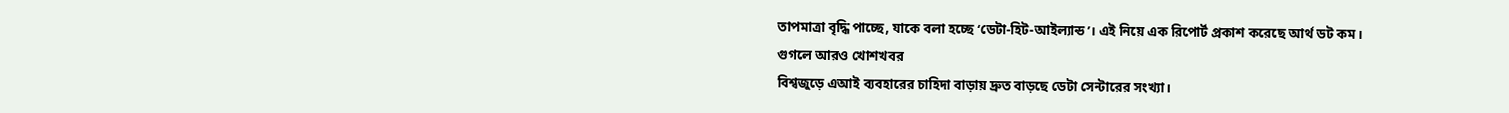তাপমাত্রা বৃদ্ধি পাচ্ছে, যাকে বলা হচ্ছে ‘ডেটা-হিট-আইল্যান্ড’। এই নিয়ে এক রিপোর্ট প্রকাশ করেছে আর্থ ডট কম।
গুগলে আরও খোশখবর
বিশ্বজুড়ে এআই ব্যবহারের চাহিদা বাড়ায় দ্রুত বাড়ছে ডেটা সেন্টারের সংখ্যা।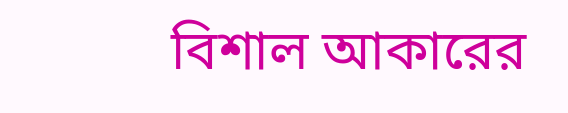বিশাল আকারের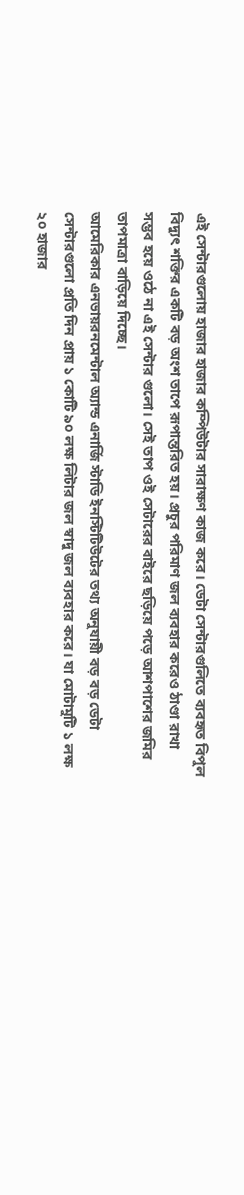এই সেন্টারগুলোয় হাজার হাজার কম্পিউটার সারাক্ষণ কাজ করে। ডেটা সেন্টারগুলিতে ব্যবহৃত বিপুল বিদ্যুৎ শক্তির একটি বড় অংশ তাপে রূপান্তরিত হয়। প্রচুর পরিমাণ জল ব্যবহার করেও ঠাণ্ডা রাখা সম্ভব হয়ে ওঠে না এই সেন্টার গুলো। সেই তাপ ওই সেটারের বাইরে ছড়িয়ে পড়ে আশপাশের জমির তাপমাত্রা বাড়িয়ে দিচ্ছে।
আমেরিকার এনভায়রনমেন্টাল অ্যান্ড এনার্জি স্টাডি ইনস্টিটিউটের তথ্য অনুযায়ী বড় বড় ডেটা সেন্টারগুলো প্রতি দিন প্রায় ১ কোটি ৯০ লক্ষ লিটার জল স্বাদু জল ব্যবহার করে। যা মোটামুটি ১ লক্ষ ২০ হাজার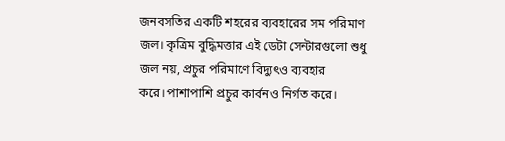জনবসতির একটি শহরের ব্যবহারের সম পরিমাণ জল। কৃত্রিম বুদ্ধিমত্তার এই ডেটা সেন্টারগুলো শুধু জল নয়, প্রচুর পরিমাণে বিদ্যুৎও ব্যবহার করে।পাশাপাশি প্রচুর কার্বনও নির্গত করে।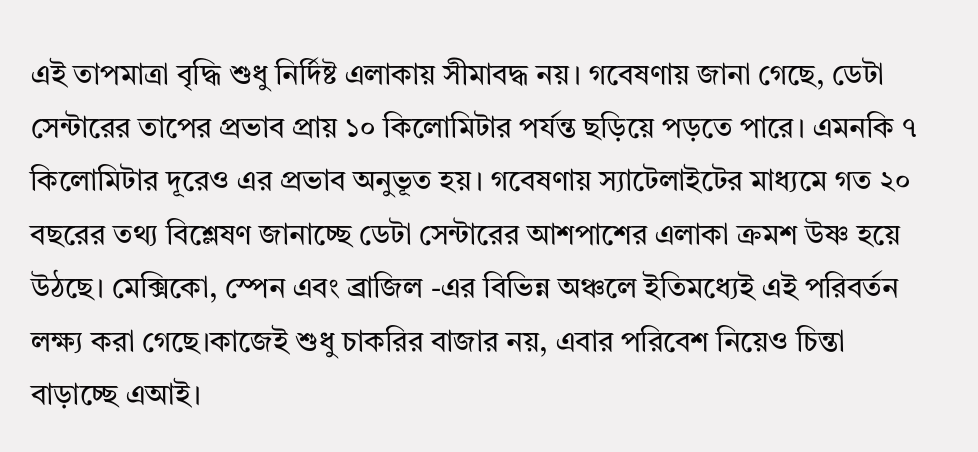এই তাপমাত্রা বৃদ্ধি শুধু নির্দিষ্ট এলাকায় সীমাবদ্ধ নয়। গবেষণায় জানা গেছে, ডেটা সেন্টারের তাপের প্রভাব প্রায় ১০ কিলোমিটার পর্যন্ত ছড়িয়ে পড়তে পারে। এমনকি ৭ কিলোমিটার দূরেও এর প্রভাব অনুভূত হয়। গবেষণায় স্যাটেলাইটের মাধ্যমে গত ২০ বছরের তথ্য বিশ্লেষণ জানাচ্ছে ডেটা সেন্টারের আশপাশের এলাকা ক্রমশ উষ্ণ হয়ে উঠছে। মেক্সিকো, স্পেন এবং ব্রাজিল -এর বিভিন্ন অঞ্চলে ইতিমধ্যেই এই পরিবর্তন লক্ষ্য করা গেছে।কাজেই শুধু চাকরির বাজার নয়, এবার পরিবেশ নিয়েও চিন্তা বাড়াচ্ছে এআই।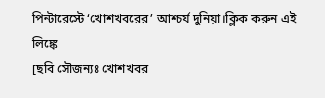পিন্টারেস্টে ‘খোশখবরের’ আশ্চর্য দুনিয়া।ক্লিক করুন এই লিঙ্কে
[ছবি সৌজন্যঃ খোশখবর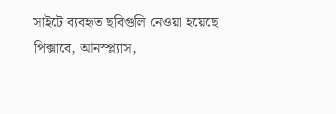সাইটে ব্যবহৃত ছবিগুলি নেওয়া হয়েছে পিক্সাবে, আনস্প্ল্যাস,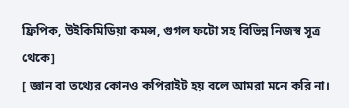ফ্রিপিক, উইকিমিডিয়া কমন্স, গুগল ফটো সহ বিভিন্ন নিজস্ব সূত্র থেকে]
[ জ্ঞান বা তথ্যের কোনও কপিরাইট হয় বলে আমরা মনে করি না।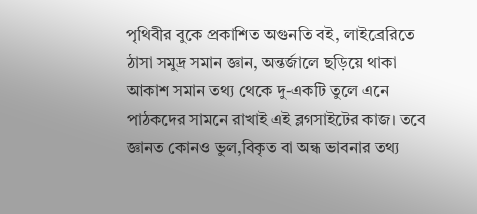পৃথিবীর বুকে প্রকাশিত অগুনতি বই, লাইব্রেরিতে ঠাসা সমুদ্র সমান জ্ঞান, অন্তর্জালে ছড়িয়ে থাকা আকাশ সমান তথ্য থেকে দু-একটি তুলে এনে পাঠকদের সামনে রাখাই এই ব্লগসাইটের কাজ। তবে জ্ঞানত কোনও ভুল,বিকৃত বা অন্ধ ভাবনার তথ্য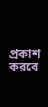প্রকাশ করবে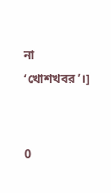না ‘খোশখবর’।]


0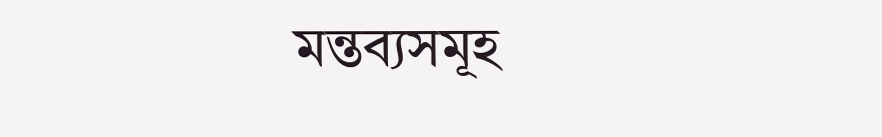মন্তব্যসমূহ